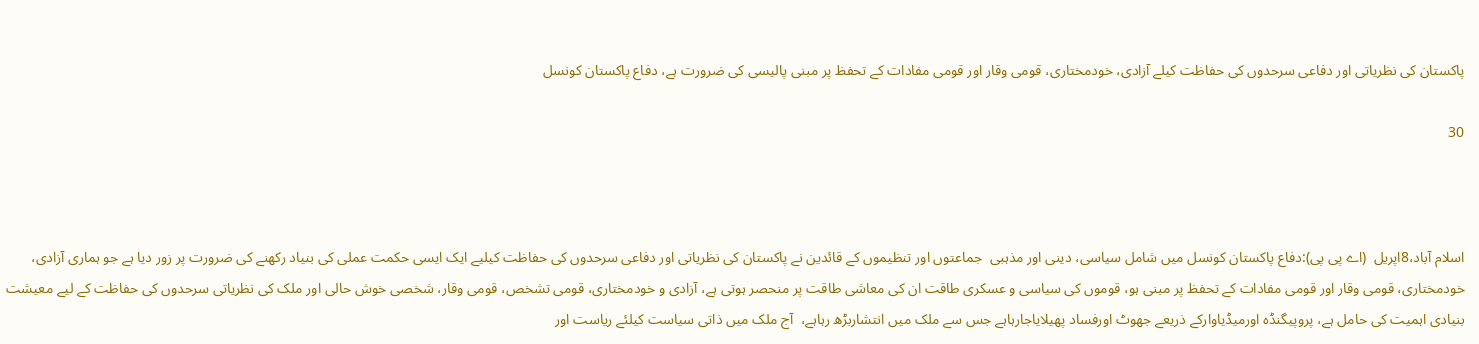پاکستان کی نظریاتی اور دفاعی سرحدوں کی حفاظت کیلے آزادی، خودمختاری، قومی وقار اور قومی مفادات کے تحفظ پر مبنی پالیسی کی ضرورت ہے، دفاع پاکستان کونسل

30



اسلام آباد،8اپریل  (اے پی پی):دفاع پاکستان کونسل میں شامل سیاسی، دینی اور مذہبی  جماعتوں اور تنظیموں کے قائدین نے پاکستان کی نظریاتی اور دفاعی سرحدوں کی حفاظت کیلیے ایک ایسی حکمت عملی کی بنیاد رکھنے کی ضرورت پر زور دیا ہے جو ہماری آزادی، خودمختاری، قومی وقار اور قومی مفادات کے تحفظ پر مبنی ہو، قوموں کی سیاسی و عسکری طاقت ان کی معاشی طاقت پر منحصر ہوتی ہے، آزادی و خودمختاری، قومی تشخص، قومی وقار، شخصی خوش حالی اور ملک کی نظریاتی سرحدوں کی حفاظت کے لیے معیشت بنیادی اہمیت کی حامل ہے، پروپیگنڈہ اورمیڈیاوارکے ذریعے جھوٹ اورفساد پھیلایاجارہاہے جس سے ملک میں انتشاربڑھ رہاہے،  آج ملک میں ذاتی سیاست کیلئے ریاست اور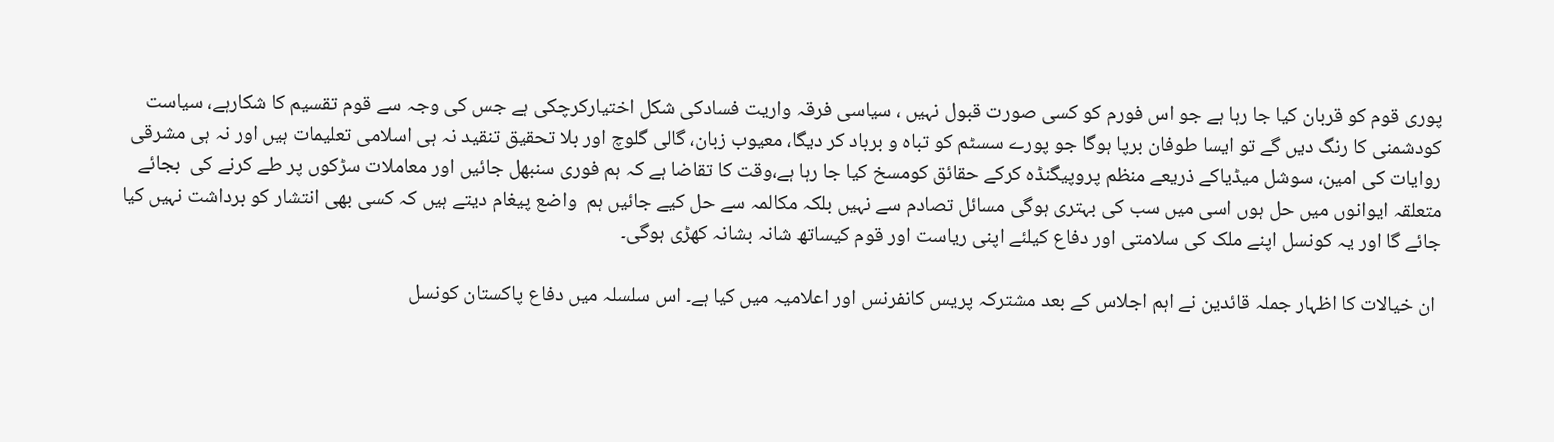پوری قوم کو قربان کیا جا رہا ہے جو اس فورم کو کسی صورت قبول نہیں ، سیاسی فرقہ واریت فسادکی شکل اختیارکرچکی ہے جس کی وجہ سے قوم تقسیم کا شکارہے، سیاست کودشمنی کا رنگ دیں گے تو ایسا طوفان برپا ہوگا جو پورے سسٹم کو تباہ و برباد کر دیگا، معیوب زبان، گالی گلوچ اور بلا تحقیق تنقید نہ ہی اسلامی تعلیمات ہیں اور نہ ہی مشرقی روایات کی امین، سوشل میڈیاکے ذریعے منظم پروپیگنڈہ کرکے حقائق کومسخ کیا جا رہا ہے،وقت کا تقاضا ہے کہ ہم فوری سنبھل جائیں اور معاملات سڑکوں پر طے کرنے کی  بجائے متعلقہ ایوانوں میں حل ہوں اسی میں سب کی بہتری ہوگی مسائل تصادم سے نہیں بلکہ مکالمہ سے حل کیے جائیں ہم  واضع پیغام دیتے ہیں کہ کسی بھی انتشار کو برداشت نہیں کیا جائے گا اور یہ کونسل اپنے ملک کی سلامتی اور دفاع کیلئے اپنی ریاست اور قوم کیساتھ شانہ بشانہ کھڑی ہوگی۔

 ان خیالات کا اظہار جملہ قائدین نے اہم اجلاس کے بعد مشترکہ پریس کانفرنس اور اعلامیہ میں کیا ہے۔ اس سلسلہ میں دفاع پاکستان کونسل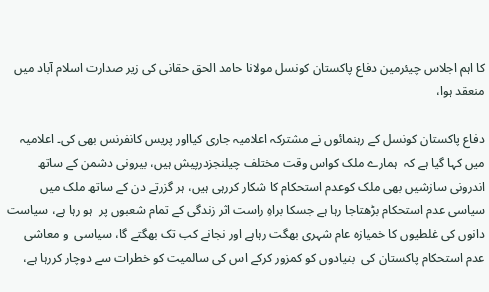کا اہم اجلاس چیئرمین دفاع پاکستان کونسل مولانا حامد الحق حقانی کی زیر صدارت اسلام آباد میں منعقد ہوا،

دفاع پاکستان کونسل کے رہنمائوں نے مشترکہ اعلامیہ جاری کیااور پریس کانفرنس بھی کی۔ اعلامیہ میں کہا گیا ہے کہ  ہمارے ملک کواس وقت مختلف چیلنجزدرپیش ہیں، بیرونی دشمن کے ساتھ اندرونی سازشیں بھی ملک کوعدم استحکام کا شکار کررہی ہیں، ہر گزرتے دن کے ساتھ ملک میں سیاسی عدم استحکام بڑھتاجا رہا ہے جسکا براہِ راست اثر زندگی کے تمام شعبوں پر  ہو رہا ہے، سیاست دانوں کی غلطیوں کا خمیازہ عام شہری بھگت رہاہے اور نجانے کب تک بھگتے گا، سیاسی  و معاشی عدم استحکام پاکستان کی  بنیادوں کو کمزور کرکے اس کی سالمیت کو خطرات سے دوچار کررہا ہے،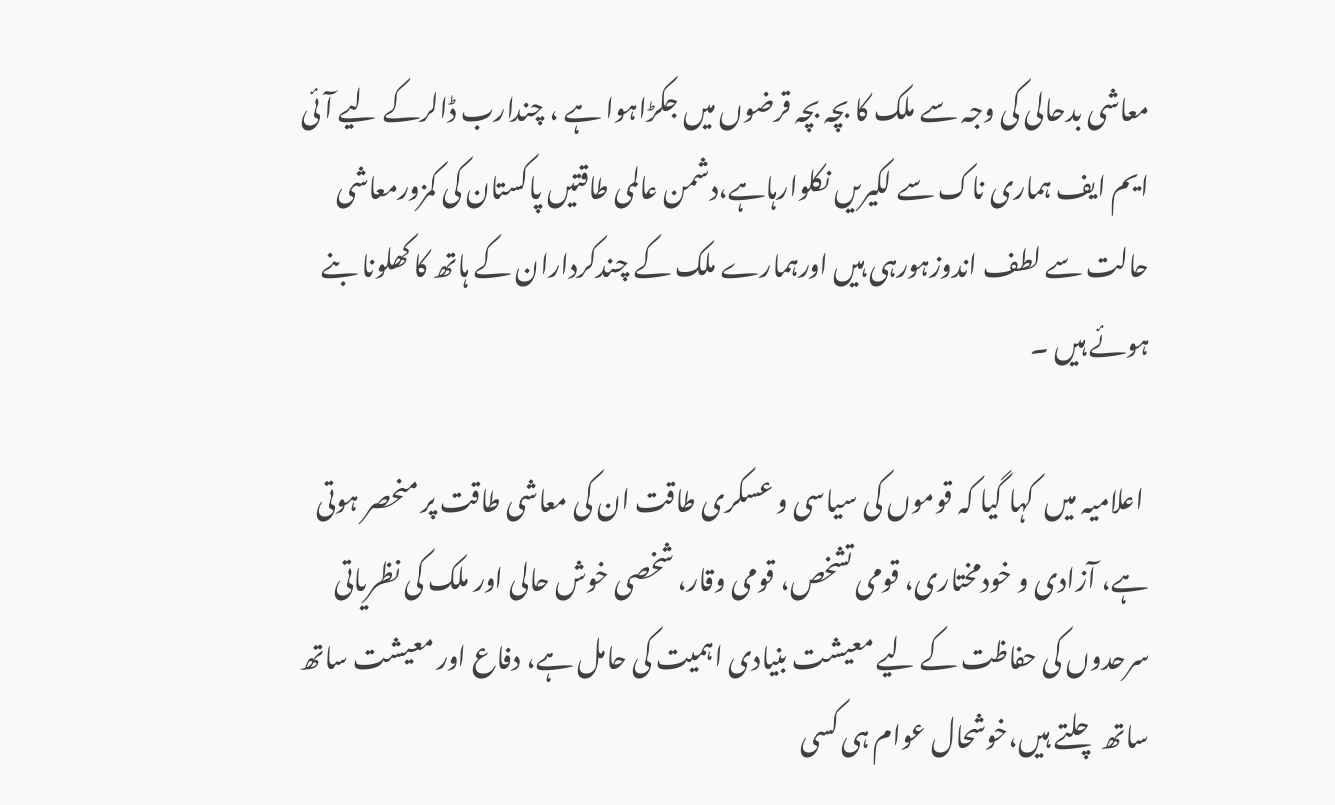معاشی بدحالی کی وجہ سے ملک کا بچہ بچہ قرضوں میں جکڑاہوا ہے ، چندارب ڈالرکے لیے آئی ایم ایف ہماری ناک سے لکیریں نکلوارہاہے،دشمن عالمی طاقتیں پاکستان کی کمزورمعاشی حالت سے لطف اندوزہورہی ہیں اورہمارے ملک کے چندکرداران کے ہاتھ کا کھلونا بنے ہوئے ہیں ۔

 اعلامیہ میں  کہا گیا کہ قوموں کی سیاسی و عسکری طاقت ان کی معاشی طاقت پر منحصر ہوتی ہے، آزادی و خودمختاری، قومی تشخص، قومی وقار، شخصی خوش حالی اور ملک کی نظریاتی سرحدوں کی حفاظت کے لیے معیشت بنیادی اہمیت کی حامل ہے، دفاع اور معیشت ساتھ ساتھ چلتے ہیں،خوشحال عوام ہی کسی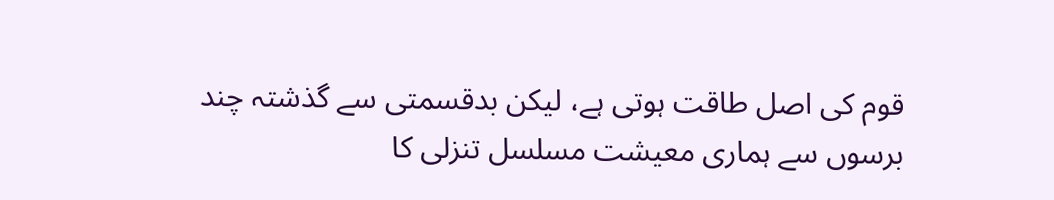قوم کی اصل طاقت ہوتی ہے، لیکن بدقسمتی سے گذشتہ چند برسوں سے ہماری معیشت مسلسل تنزلی کا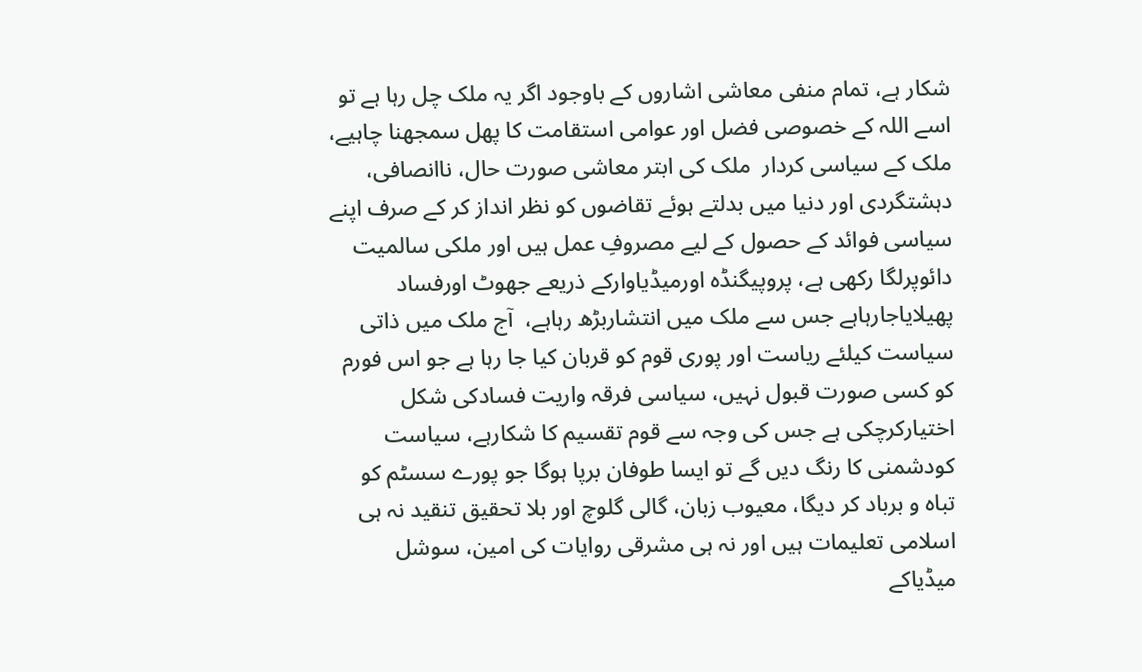شکار ہے، تمام منفی معاشی اشاروں کے باوجود اگر یہ ملک چل رہا ہے تو اسے اللہ کے خصوصی فضل اور عوامی استقامت کا پھل سمجھنا چاہیے، ملک کے سیاسی کردار  ملک کی ابتر معاشی صورت حال، ناانصافی، دہشتگردی اور دنیا میں بدلتے ہوئے تقاضوں کو نظر انداز کر کے صرف اپنے سیاسی فوائد کے حصول کے لیے مصروفِ عمل ہیں اور ملکی سالمیت دائوپرلگا رکھی ہے، پروپیگنڈہ اورمیڈیاوارکے ذریعے جھوٹ اورفساد پھیلایاجارہاہے جس سے ملک میں انتشاربڑھ رہاہے،  آج ملک میں ذاتی سیاست کیلئے ریاست اور پوری قوم کو قربان کیا جا رہا ہے جو اس فورم کو کسی صورت قبول نہیں، سیاسی فرقہ واریت فسادکی شکل اختیارکرچکی ہے جس کی وجہ سے قوم تقسیم کا شکارہے، سیاست کودشمنی کا رنگ دیں گے تو ایسا طوفان برپا ہوگا جو پورے سسٹم کو تباہ و برباد کر دیگا، معیوب زبان، گالی گلوچ اور بلا تحقیق تنقید نہ ہی اسلامی تعلیمات ہیں اور نہ ہی مشرقی روایات کی امین، سوشل میڈیاکے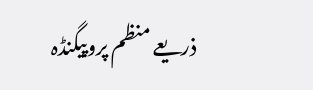ذریعے منظم پروپیگنڈہ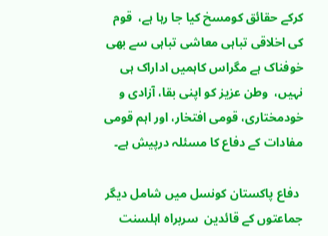کرکے حقائق کومسخ کیا جا رہا ہے،  قوم کی اخلاقی تباہی معاشی تباہی سے بھی خوفناک ہے مگراس کاہمیں اداراک ہی نہیں،  وطن عزیز کو اپنی بقا، آزادی و خودمختاری، قومی افتخار، اور اہم قومی مفادات کے دفاع کا مسئلہ درپیش ہے۔

 دفاع پاکستان کونسل میں شامل دیگر جماعتوں کے قائدین  سربراہ اہلسنت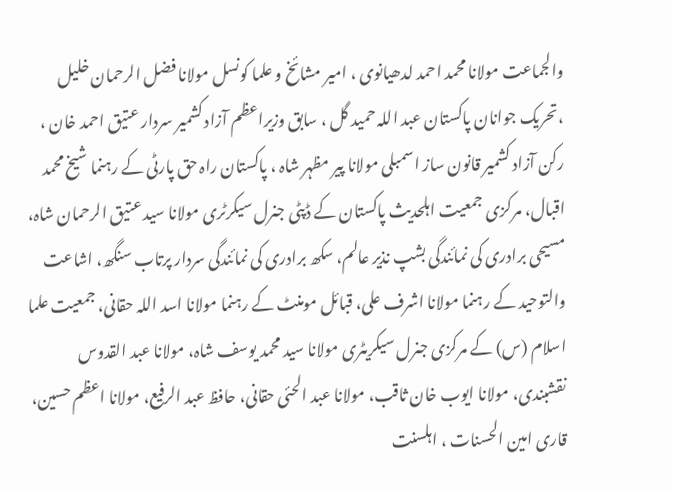والجماعت مولانا محمد احمد لدھیانوی ، امیر مشائخ و علما کونسل مولانا فضل الرحمان خلیل ،تحریک جوانان پاکستان عبد اللہ حمید گل ، سابق وزیراعظم آزاد کشمیر سردار عتیق احمد خان ، رکن آزاد کشمیر قانون ساز اسمبلی مولانا پیر مظہر شاہ ، پاکستان راہ حق پارٹی کے رہنما شیخ محمد اقبال، مرکزی جمعیت اہلحدیث پاکستان کے ڈپٹی جنرل سیکرٹری مولانا سید عتیق الرحمان شاہ، مسیحی برادری کی نمائندگی بشپ نذیر عالم، سکھ برادری کی نمائندگی سردار پرتاب سنگھ، اشاعت والتوحید کے رہنما مولانا اشرف علی، قبائل مومنٹ کے رہنما مولانا اسد اللہ حقانی، جمعیت علما اسلام (س) کے مرکزی جنرل سیکریٹری مولانا سید محمد یوسف شاہ، مولانا عبد القدوس نقشبندی، مولانا ایوب خان ثاقب، مولانا عبد الحئی حقانی، حافظ عبد الرفیع، مولانا اعظم حسین، قاری امین الحسنات ، اہلسنت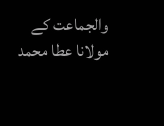والجماعت کے مولانا عطا محمد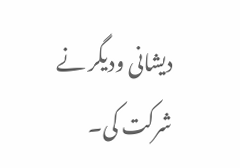دیشانی ودیگر نے شرکت کی۔